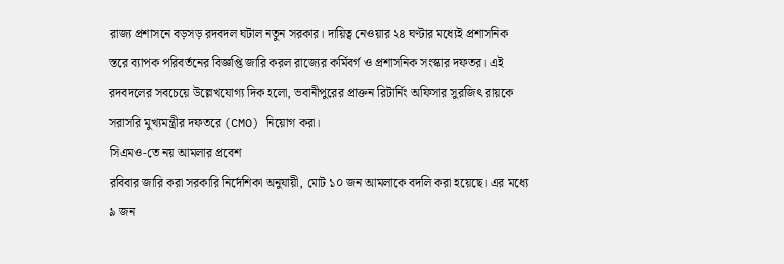রাজ্য প্রশাসনে বড়সড় রদবদল ঘটাল নতুন সরকার। দায়িত্ব নেওয়ার ২৪ ঘণ্টার মধ্যেই প্রশাসনিক স্তরে ব্যাপক পরিবর্তনের বিজ্ঞপ্তি জারি করল রাজ্যের কর্মিবর্গ ও প্রশাসনিক সংস্কার দফতর। এই রদবদলের সবচেয়ে উল্লেখযোগ্য দিক হলো, ভবানীপুরের প্রাক্তন রিটার্নিং অফিসার সুরজিৎ রায়কে সরাসরি মুখ্যমন্ত্রীর দফতরে (CMO) নিয়োগ করা।
সিএমও-তে নয় আমলার প্রবেশ
রবিবার জারি করা সরকারি নির্দেশিকা অনুযায়ী, মোট ১০ জন আমলাকে বদলি করা হয়েছে। এর মধ্যে ৯ জন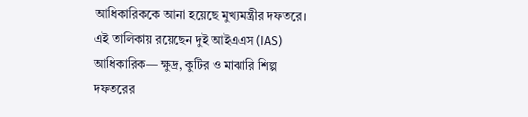আধিকারিককে আনা হয়েছে মুখ্যমন্ত্রীর দফতরে। এই তালিকায় রয়েছেন দুই আইএএস (IAS) আধিকারিক— ক্ষুদ্র, কুটির ও মাঝারি শিল্প দফতরের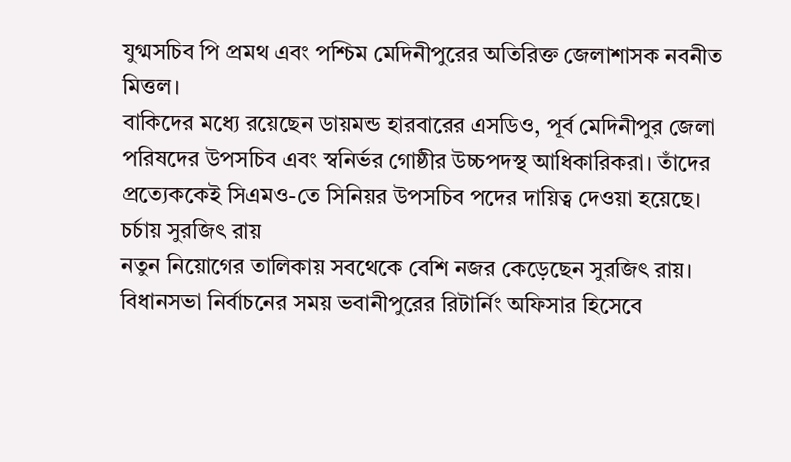যুগ্মসচিব পি প্রমথ এবং পশ্চিম মেদিনীপুরের অতিরিক্ত জেলাশাসক নবনীত মিত্তল।
বাকিদের মধ্যে রয়েছেন ডায়মন্ড হারবারের এসডিও, পূর্ব মেদিনীপুর জেলা পরিষদের উপসচিব এবং স্বনির্ভর গোষ্ঠীর উচ্চপদস্থ আধিকারিকরা। তাঁদের প্রত্যেককেই সিএমও-তে সিনিয়র উপসচিব পদের দায়িত্ব দেওয়া হয়েছে।
চর্চায় সুরজিৎ রায়
নতুন নিয়োগের তালিকায় সবথেকে বেশি নজর কেড়েছেন সুরজিৎ রায়। বিধানসভা নির্বাচনের সময় ভবানীপুরের রিটার্নিং অফিসার হিসেবে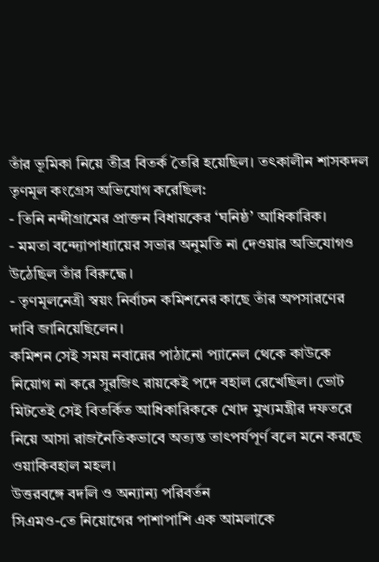তাঁর ভূমিকা নিয়ে তীব্র বিতর্ক তৈরি হয়েছিল। তৎকালীন শাসকদল তৃণমূল কংগ্রেস অভিযোগ করেছিল:
- তিনি নন্দীগ্রামের প্রাক্তন বিধায়কের ‘ঘনিষ্ঠ’ আধিকারিক।
- মমতা বন্দ্যোপাধ্যায়ের সভার অনুমতি না দেওয়ার অভিযোগও উঠেছিল তাঁর বিরুদ্ধে।
- তৃণমূলনেত্রী স্বয়ং নির্বাচন কমিশনের কাছে তাঁর অপসারণের দাবি জানিয়েছিলেন।
কমিশন সেই সময় নবান্নের পাঠানো প্যানেল থেকে কাউকে নিয়োগ না করে সুরজিৎ রায়কেই পদে বহাল রেখেছিল। ভোট মিটতেই সেই বিতর্কিত আধিকারিককে খোদ মুখ্যমন্ত্রীর দফতরে নিয়ে আসা রাজনৈতিকভাবে অত্যন্ত তাৎপর্যপূর্ণ বলে মনে করছে ওয়াকিবহাল মহল।
উত্তরবঙ্গে বদলি ও অন্যান্য পরিবর্তন
সিএমও-তে নিয়োগের পাশাপাশি এক আমলাকে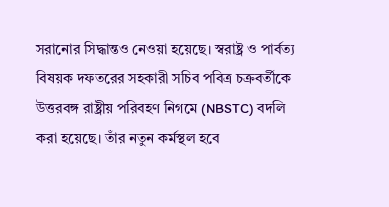সরানোর সিদ্ধান্তও নেওয়া হয়েছে। স্বরাষ্ট্র ও পার্বত্য বিষয়ক দফতরের সহকারী সচিব পবিত্র চক্রবর্তীকে উত্তরবঙ্গ রাষ্ট্রীয় পরিবহণ নিগমে (NBSTC) বদলি করা হয়েছে। তাঁর নতুন কর্মস্থল হবে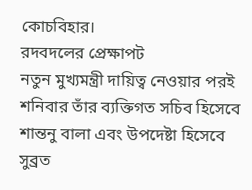কোচবিহার।
রদবদলের প্রেক্ষাপট
নতুন মুখ্যমন্ত্রী দায়িত্ব নেওয়ার পরই শনিবার তাঁর ব্যক্তিগত সচিব হিসেবে শান্তনু বালা এবং উপদেষ্টা হিসেবে সুব্রত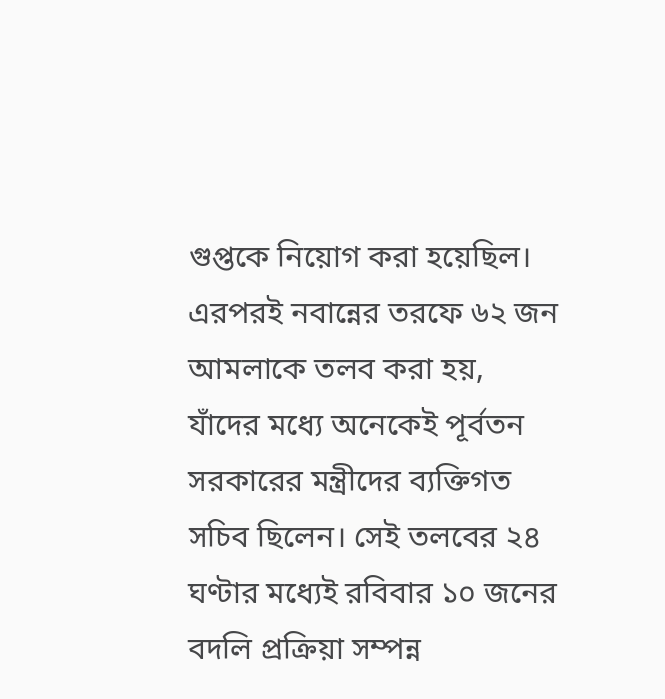গুপ্তকে নিয়োগ করা হয়েছিল। এরপরই নবান্নের তরফে ৬২ জন আমলাকে তলব করা হয়, যাঁদের মধ্যে অনেকেই পূর্বতন সরকারের মন্ত্রীদের ব্যক্তিগত সচিব ছিলেন। সেই তলবের ২৪ ঘণ্টার মধ্যেই রবিবার ১০ জনের বদলি প্রক্রিয়া সম্পন্ন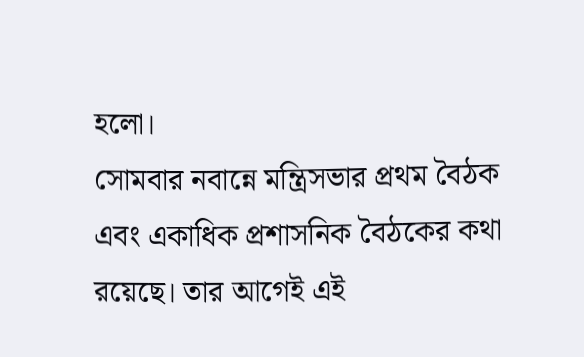হলো।
সোমবার নবান্নে মন্ত্রিসভার প্রথম বৈঠক এবং একাধিক প্রশাসনিক বৈঠকের কথা রয়েছে। তার আগেই এই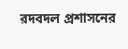রদবদল প্রশাসনের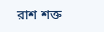রাশ শক্ত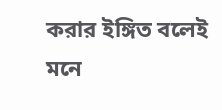করার ইঙ্গিত বলেই মনে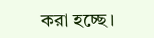করা হচ্ছে।